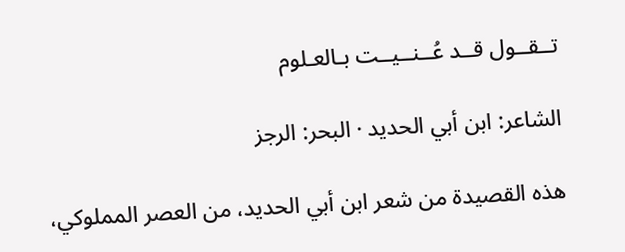تــقــول قــد عُــنــيــت بـالعـلوم

الشاعر: ابن أبي الحديد · البحر: الرجز

هذه القصيدة من شعر ابن أبي الحديد، من العصر المملوكي،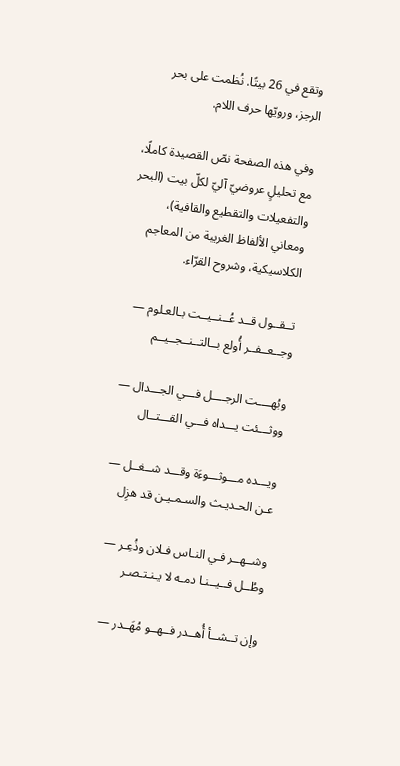وتقع في 26 بيتًا. نُظمت على بحر الرجز، ورويّها حرف اللام.

وفي هذه الصفحة نصّ القصيدة كاملًا، مع تحليلٍ عروضيّ آليّ لكلّ بيت (البحر والتفعيلات والتقطيع والقافية)، ومعاني الألفاظ الغريبة من المعاجم الكلاسيكية، وشروح القرّاء.

تــقــول قــد عُــنــيــت بـالعـلوم — وجــعــفــر أُولع بــالتــنــجــيــم

وبُهــــت الرجــــل فـــي الجـــدال — ووثـــئت يـــداه فـــي القـــتــال

ويـــده مـــوثـــوءَة وقـــد شــغــل — عـن الحـديـث والسـمـيـن قد هزِل

وشــهــر فـي النـاس فـلان وذُعِـر — وطُــل فــيــنـا دمـه لا يـنـتـصـر

وإن تــشــأ أُهــدر فــهــو مُهَــدر —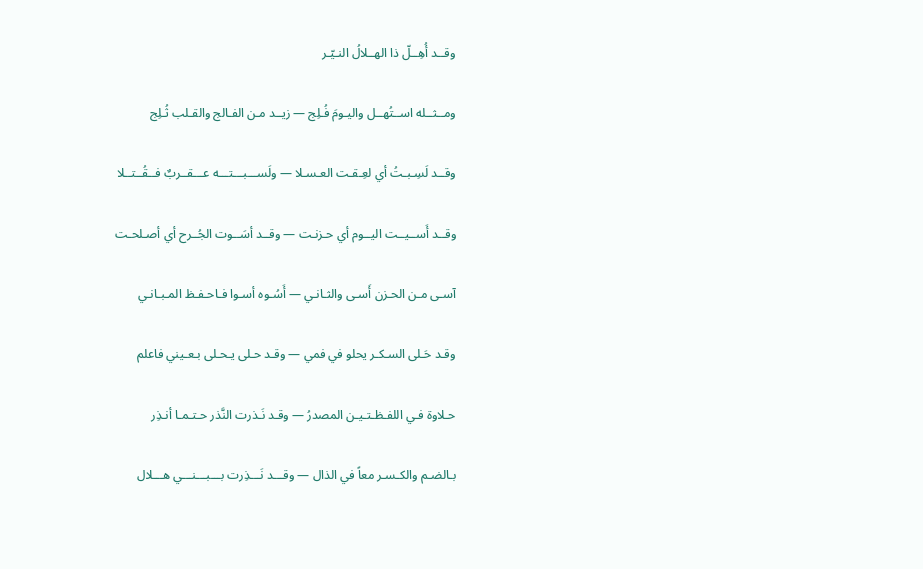وقــد أُهِــلّ ذا الهــلالُ النـيّـر

ومــثــله اســتُهــل واليـومَ فُـلِج — زيــد مـن الفـالج والقـلب ثُـلِج

وقــد لَسِـبـتُ أي لعِـقـت العـسـلا — ولَســـبـــتـــه عـــقــربٌ فــقُــتــلا

وقــد أَســيــت اليــوم أي حـزنـت — وقــد أسَــوت الجُــرح أي أصـلحـت

آسـى مـن الحـزن أَسـى والثـانـي — أَسُـوه أسـوا فـاحـفـظ المـبـانـي

وقـد حَـلى السـكـر يحلو في فمي — وقـد حـلى يـحـلى بـعـيني فاعلم

حـلاوة فـي اللفـظـتـيـن المصدرُ — وقـد نَـذرت النَّذر حـتـمـا أنـذِر

بـالضـم والكـسـر معاً في الذال — وقـــد نَـــذِرت بـــبـــنـــي هـــلال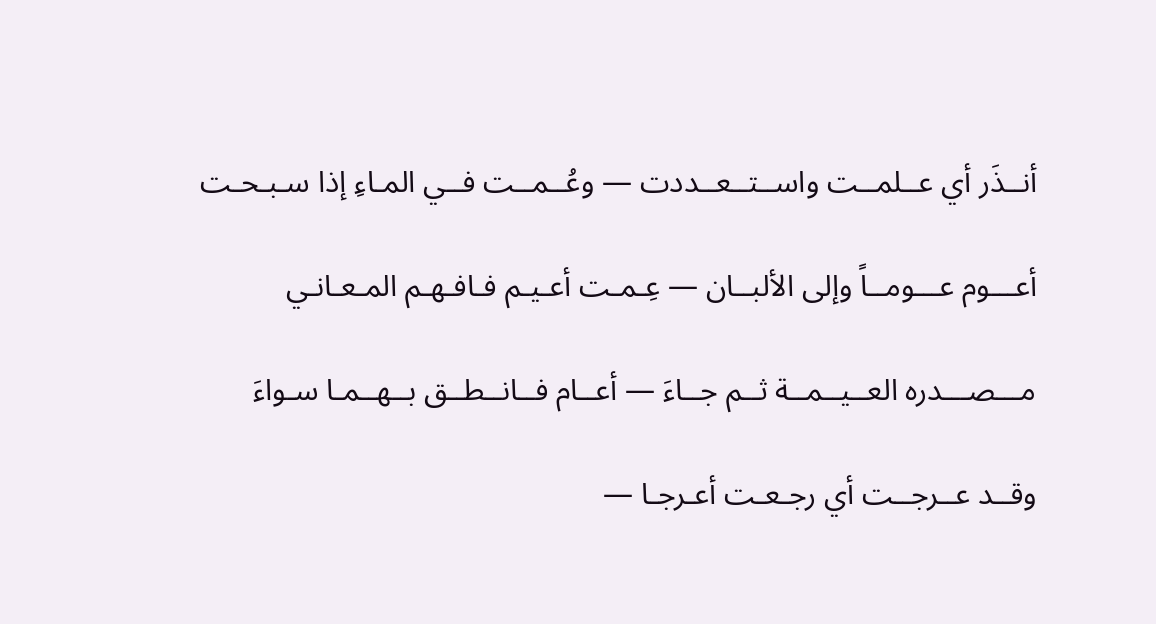أنــذَر أي عــلمــت واســتــعــددت — وعُــمــت فــي المـاءِ إذا سـبـحـت

أعـــوم عـــومــاً وإلى الألبــان — عِـمـت أعـيـم فـافـهـم المـعـانـي

مـــصـــدره العــيــمــة ثــم جــاءَ — أعــام فــانــطــق بــهــمـا سـواءَ

وقــد عــرجــت أي رجـعـت أعـرجـا —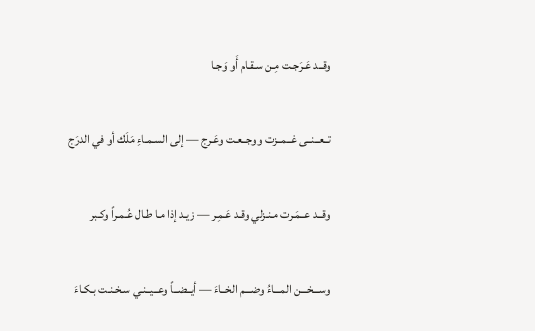وقــد عَـرَجـت مِـن سـقـام أَو وَجـا

تــعــنــى غــمــزت ووجــعـت وعَـرج — إلى السـمـاءِ مَلَك أو في الدرَج

وقــد عــمَـرت مـنـزلي وقـد عَـمِـر — زيـد إذا مـا طـال عُـمـراً وكـبر

وســـخـــن المـــاءُ وضـــم الخــاءَ — أيــضــاً وعــيــنـي سـخـنـت بـكـاءَ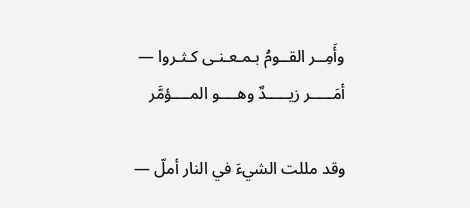وأَمِــر القــومُ بـمـعـنـى كـثـروا — أمَـــــر زيـــــدٌ وهــــو المــــؤمَّر

وقد مللت الشيءَ في النار أملّ —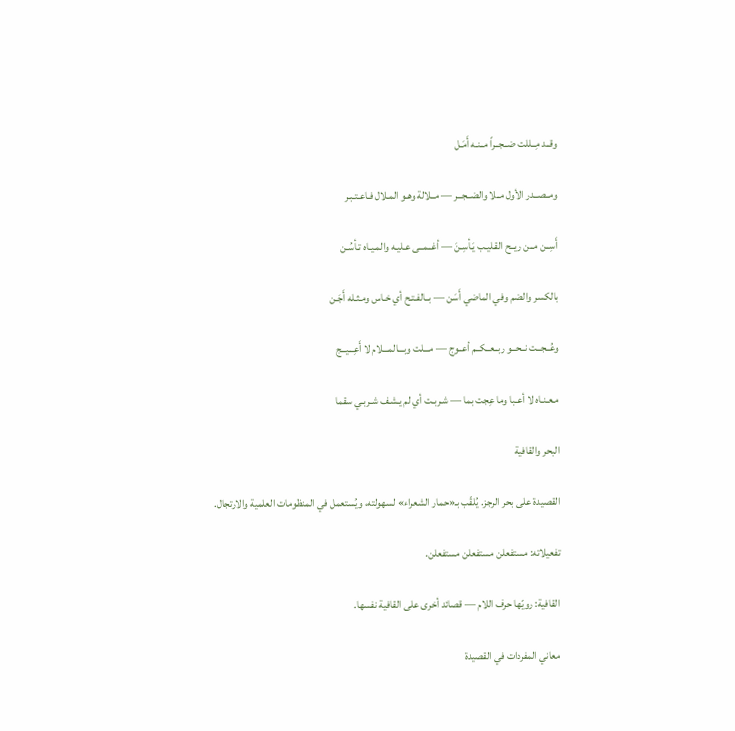وقــد مِــللت ضــجــراً مــنـه أَمَـل

ومــصــدر الأول مــلا والضــجــر — مــلالة وهـو المـلال فـاعـتـبـر

أَسِــن مــن ريــح القـليـب يَـأسِـنَ — أغــمــى عـليـه والمـيـاه تـأسُـن

بالكسر والضم وفي الماضي أَسَن — بــالفـتـح أي خـاس ومـثـله أَجَـن

وعُــجــت نــحــو ربــعــكــم أعــوج — مـــلت وبـــالمـــلام لا أَعِـــيــج

مـعـنـاه لا أعـبا وما عِجت بما — شـربـت أي لم يـشـف شـربـي سقما

البحر والقافية

القصيدة على بحر الرجز. يُلقّب بـ«حمار الشعراء» لسهولته، ويُستعمل في المنظومات العلمية والارتجال.

تفعيلاته: مستفعلن مستفعلن مستفعلن.

القافية: رويّها حرف اللام — قصائد أخرى على القافية نفسها.

معاني المفردات في القصيدة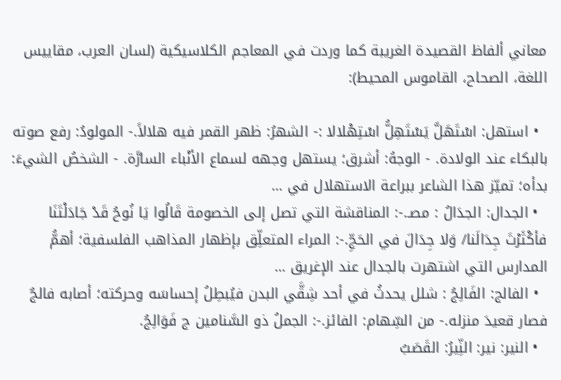معاني ألفاظ القصيدة الغريبة كما وردت في المعاجم الكلاسيكية (لسان العرب، مقاييس اللغة، الصحاح، القاموس المحيط):

  • استهل: اسْتَهَلَّ يَسْتَهِلُّ اسْتِهْلالا :- الشهرُ: ظهر القمر فيه هلالاً.- المولودُ: رفع صوته بالبكاء عند الولادة. - الوجهُ: أشرق؛ يستهل وجهه لسماع الأنْباء السارَّة. - الشخصُ الشيءَ: بدأه؛ تميّز هذا الشاعر ببراعة الاستهلال في …
  • الجدال: الجدَالُ : مصـ.-: المناقشة التي تصل إلى الخصومة قَالُوا يَا نُوحُ قَدْ جَادَلْتَنَا فأكْثَرْتَ جِدَالَنا/ وَلا جِدَالَ في الحَجِّ.-: المراء المتعلِّق بإظهار المذاهب الفلسفية؛ أهمُّ المدارس التي اشتهرت بالجدال عند الإغريق …
  • الفالج: الفَالِجُ : شلل يحدثُ في أحد شِقَّي البدن فيُبطِلُ إحساسَه وحركته؛ أصابه فالجٌ فصار قعيدَ منزله.- من السِّهام: الفائز.-: الجملُ ذو السَّنامين ج فَوَالِجُ.
  • النير: نير: النِّيرُ: القَصَبُ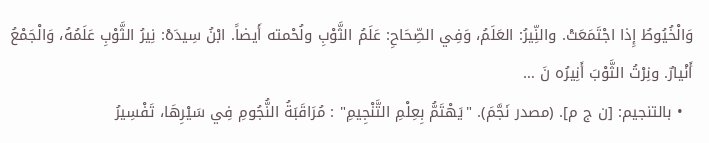وَالْخُيُوطُ إِذا اجْتَمَعَتْ. والنِّيرُ: العَلَمُ، وَفِي الصِّحَاحِ: عَلَمُ الثَّوْبِ ولُحْمته أَيضاً. ابْنُ سِيدَهْ: نِيرُ الثَّوْبِ عَلَمُهُ، وَالْجَمْعُ أَنْيارٌ. ونِرْتُ الثَّوْبَ أَنِيرُه نَ …
  • بالتنجيم: [ن ج م]. (مصدر نَجَّمَ). "يَهْتَمُّ بِعِلْمِ التَّنْجِيمِ" : مُرَاقَبَةُ النُّجُومِ فِي سَيْرِهَا، تَفْسِيرُ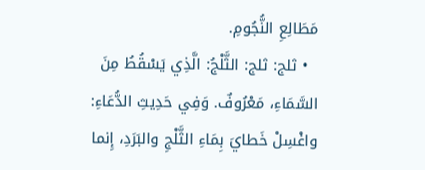مَطَالِعِ النُّجُومِ.
  • ثلج: ثلج: الثَّلْجُ: الَّذِي يَسْقُطُ مِنَ السَّمَاءِ، مَعْرُوفٌ. وَفِي حَدِيثِ الدُّعَاءِ: واغْسِلْ خَطايَ بِمَاءِ الثَّلْجِ والبَرَدِ، إِنما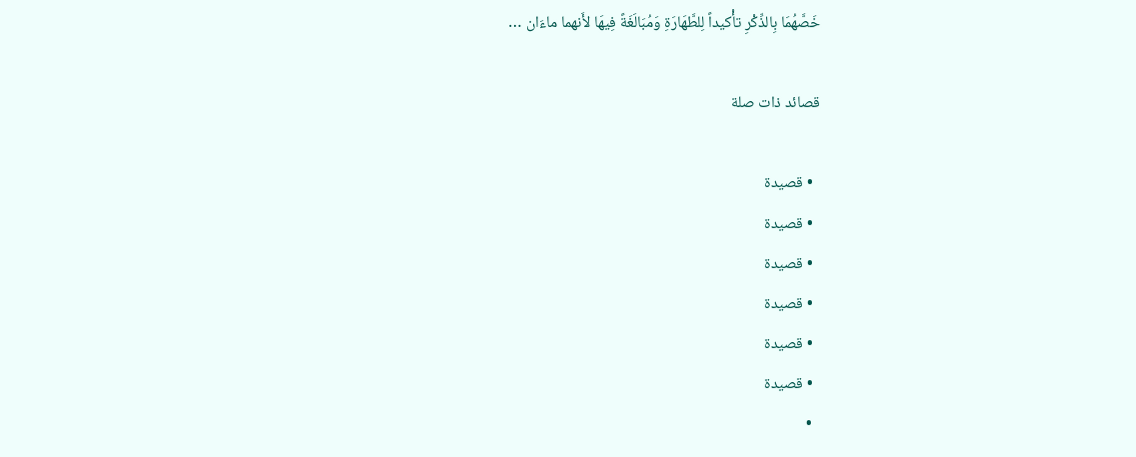خَصَّهُمَا بِالذِّكْرِ تأْكيداً لِلطَّهَارَةِ وَمُبَالَغَةً فِيهَا لأَنهما ماءَان …

قصائد ذات صلة

  • قصيدة
  • قصيدة
  • قصيدة
  • قصيدة
  • قصيدة
  • قصيدة
  •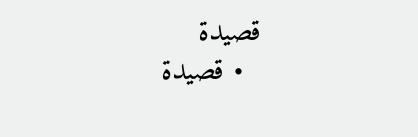قصيدة
  • قصيدة